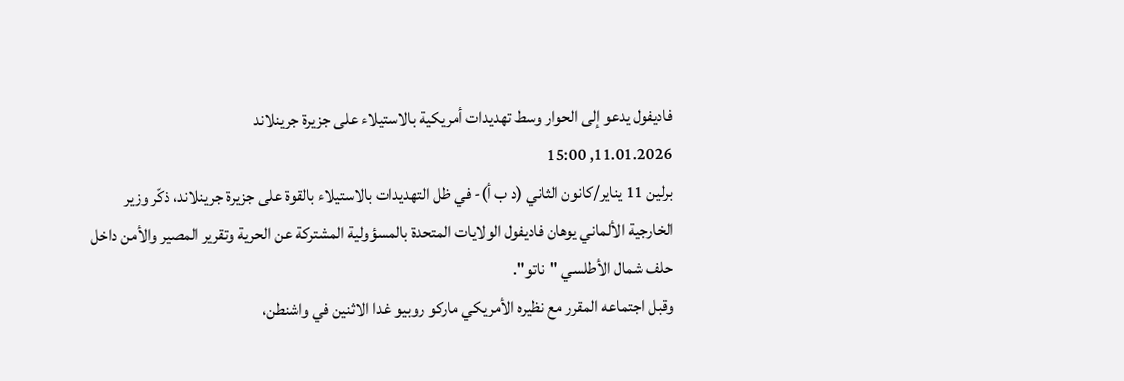فاديفول يدعو إلى الحوار وسط تهديدات أمريكية بالاستيلاء على جزيرة جرينلاند
11.01.2026, 15:00
برلين 11 يناير/كانون الثاني (د ب أ)- في ظل التهديدات بالاستيلاء بالقوة على جزيرة جرينلاند، ذكّر وزير الخارجية الألماني يوهان فاديفول الولايات المتحدة بالمسؤولية المشتركة عن الحرية وتقرير المصير والأمن داخل حلف شمال الأطلسي "ناتو".
وقبل اجتماعه المقرر مع نظيره الأمريكي ماركو روبيو غدا الاثنين في واشنطن،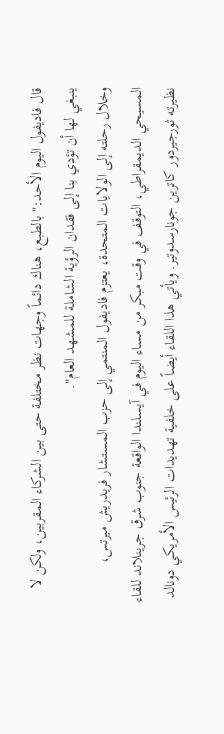قال فاديفول اليوم الأحد:"بالطبع، هناك دائماً وجهات نظر مختلفة حتى بين الشركاء المقربين، ولكن لا ينبغي لها أن تؤدي بنا إلى فقدان الرؤية الشاملة للمشهد العام".
وخلال رحلته إلى الولايات المتحدة، يعتزم فاديفول المنتمي إلى حزب المستشار فريدريش ميرتس، المسيحي الديمقراطي، التوقف في وقت مبكر من مساء اليوم في آيسلندا الواقعة جنوب شرق جرينلاند للقاء نظيرته ثورجيردور كاترين جونارسدوتير. ويأتي هذا اللقاء أيضاً على خلفية تهديدات الرئيس الأمريكي دونالد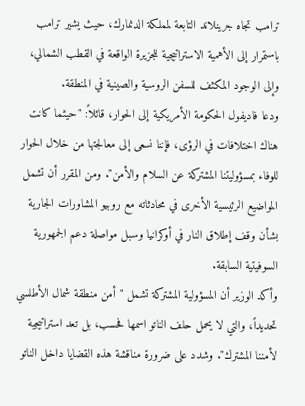ترامب تجاه جرينلاند التابعة لمملكة الدنمارك، حيث يشير ترامب باستمرار إلى الأهمية الاستراتيجية للجزيرة الواقعة في القطب الشمالي، وإلى الوجود المكثف للسفن الروسية والصينية في المنطقة.
ودعا فاديفول الحكومة الأمريكية إلى الحوار، قائلاً: "حيثما كانت هناك اختلافات في الرؤى، فإننا نسعى إلى معالجتها من خلال الحوار للوفاء بمسؤوليتنا المشتركة عن السلام والأمن". ومن المقرر أن تشمل المواضيع الرئيسية الأخرى في محادثاته مع روبيو المشاورات الجارية بشأن وقف إطلاق النار في أوكرانيا وسبل مواصلة دعم الجمهورية السوفيتية السابقة.
وأكد الوزير أن المسؤولية المشتركة تشمل "أمن منطقة شمال الأطلسي تحديداً، والتي لا يحمل حلف الناتو اسمها فحسب، بل تعد استراتيجية لأمننا المشترك". وشدد على ضرورة مناقشة هذه القضايا داخل الناتو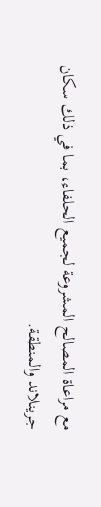مع مراعاة المصالح المشروعة لجميع الحلفاء، بما في ذلك سكان جرينلاند والمنطقة.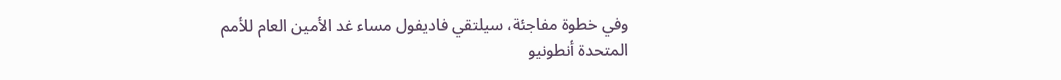وفي خطوة مفاجئة، سيلتقي فاديفول مساء غد الأمين العام للأمم المتحدة أنطونيو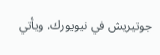جوتيريش في نيويورك. ويأتي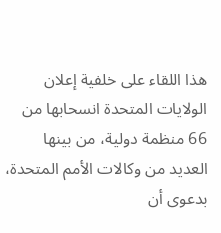هذا اللقاء على خلفية إعلان الولايات المتحدة انسحابها من 66 منظمة دولية، من بينها العديد من وكالات الأمم المتحدة، بدعوى أن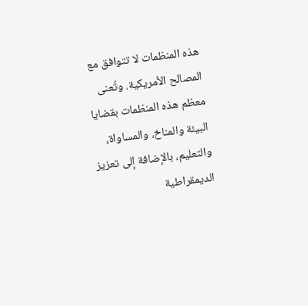هذه المنظمات لا تتوافق مع المصالح الأمريكية. وتُعنى معظم هذه المنظمات بقضايا البيئة والمناخ، والمساواة، والتعليم، بالإضافة إلى تعزيز الديمقراطية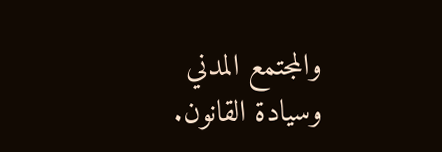والمجتمع المدني وسيادة القانون.